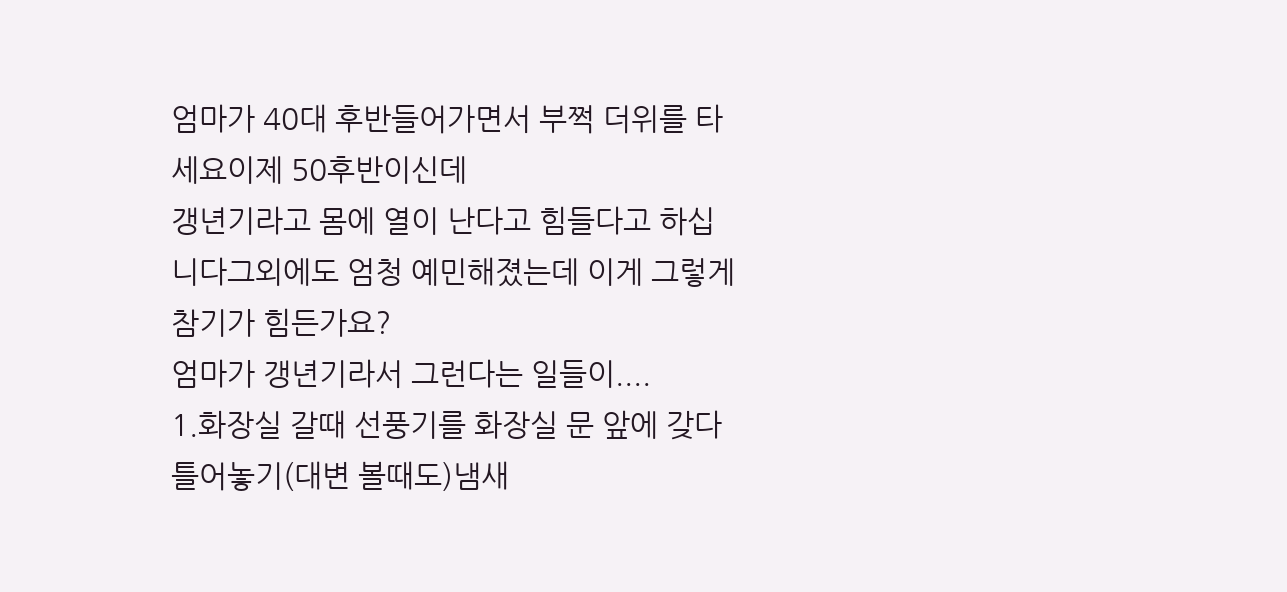엄마가 40대 후반들어가면서 부쩍 더위를 타세요이제 50후반이신데
갱년기라고 몸에 열이 난다고 힘들다고 하십니다그외에도 엄청 예민해졌는데 이게 그렇게 참기가 힘든가요?
엄마가 갱년기라서 그런다는 일들이....
1.화장실 갈때 선풍기를 화장실 문 앞에 갖다 틀어놓기(대변 볼때도)냄새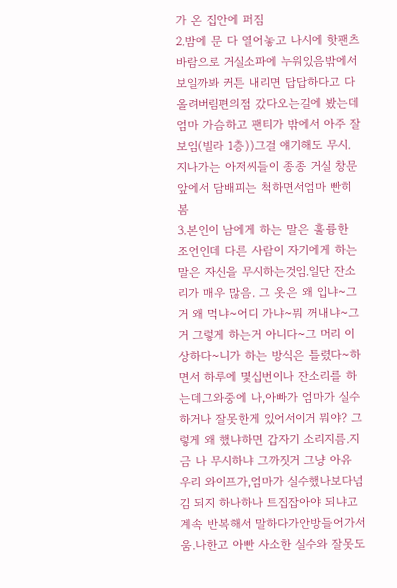가 온 집안에 퍼짐
2.밤에 문 다 열어놓고 나시에 핫팬츠 바람으로 거실소파에 누워있음밖에서 보일까봐 커튼 내리면 답답하다고 다 올려버림편의점 갔다오는길에 봤는데 엄마 가슴하고 팬티가 밖에서 아주 잘 보임(빌라 1층))그걸 얘기해도 무시. 지나가는 아저씨들이 종종 거실 창문앞에서 담배피는 척하면서엄마 빤히 봄
3.본인이 남에게 하는 말은 훌륭한 조언인데 다른 사람이 자기에게 하는 말은 자신을 무시하는것임.일단 잔소리가 매우 많음. 그 옷은 왜 입냐~그거 왜 먹냐~어디 가냐~뭐 꺼내냐~그거 그렇게 하는거 아니다~그 머리 이상하다~니가 하는 방식은 틀렸다~하면서 하루에 몇십번이나 잔소리를 하는데그와중에 나,아빠가 엄마가 실수하거나 잘못한게 있어서이거 뭐야? 그렇게 왜 했냐하면 갑자기 소리지름.지금 나 무시하냐 그까짓거 그냥 아유 우리 와이프가,엄마가 실수했나보다넘김 되지 하나하나 트집잡아야 되냐고 계속 반복해서 말하다가안방들어가서 움.나한고 아빤 사소한 실수와 잘못도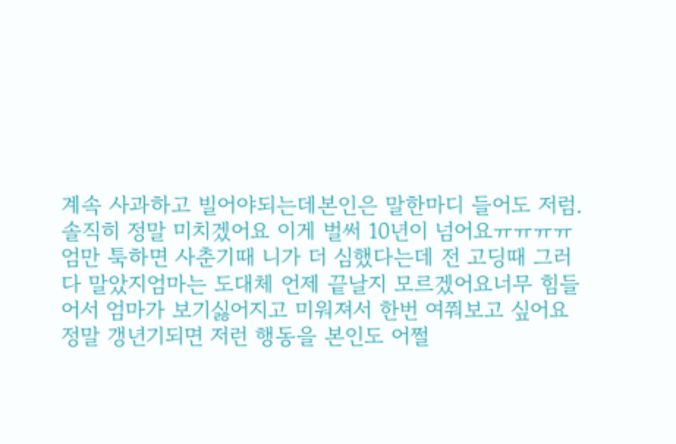계속 사과하고 빌어야되는데본인은 말한마디 들어도 저럼.
솔직히 정말 미치겠어요 이게 벌써 10년이 넘어요ㅠㅠㅠㅠ엄만 툭하면 사춘기때 니가 더 심했다는데 전 고딩때 그러다 말았지엄마는 도대체 언제 끝날지 모르겠어요너무 힘들어서 엄마가 보기싫어지고 미워져서 한번 여쭤보고 싶어요정말 갱년기되면 저런 행동을 본인도 어쩔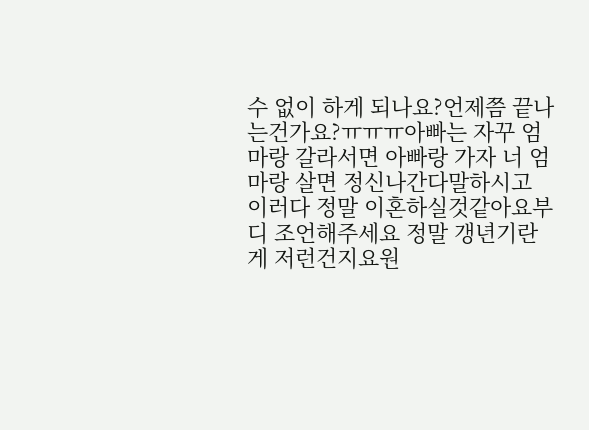수 없이 하게 되나요?언제쯤 끝나는건가요?ㅠㅠㅠ아빠는 자꾸 엄마랑 갈라서면 아빠랑 가자 너 엄마랑 살면 정신나간다말하시고 이러다 정말 이혼하실것같아요부디 조언해주세요 정말 갱년기란게 저런건지요원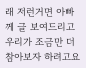래 저런거면 아빠께 글 보여드리고 우리가 조금만 더 참아보자 하려고요